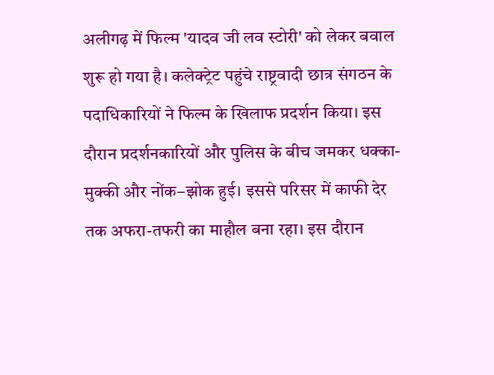अलीगढ़ में फिल्म 'यादव जी लव स्टोरी' को लेकर बवाल शुरू हो गया है। कलेक्ट्रेट पहुंचे राष्ट्रवादी छात्र संगठन के पदाधिकारियों ने फिल्म के खिलाफ प्रदर्शन किया। इस दौरान प्रदर्शनकारियों और पुलिस के बीच जमकर धक्का-मुक्की और नोंक–झोक हुई। इससे परिसर में काफी देर तक अफरा-तफरी का माहौल बना रहा। इस दौरान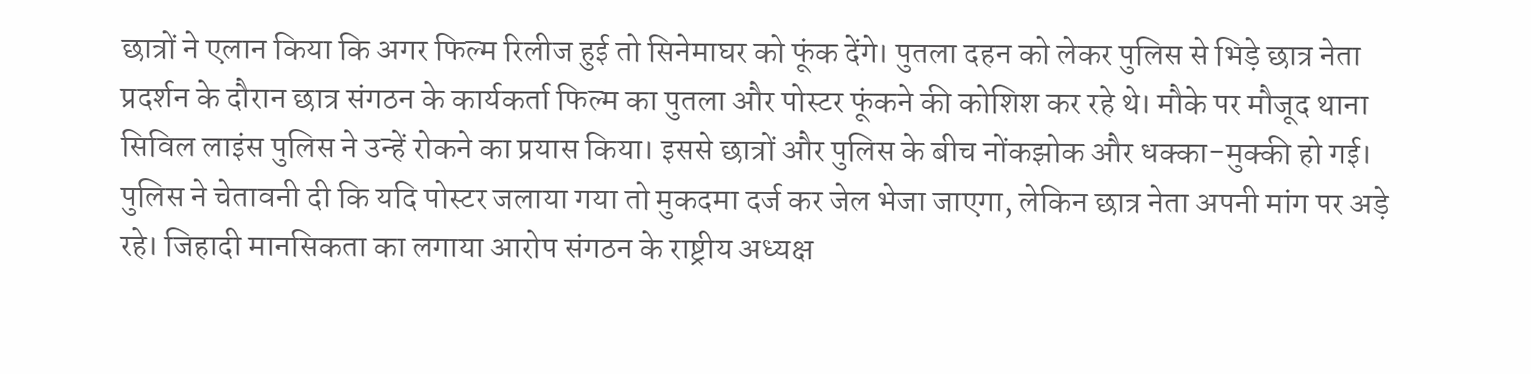छात्रों ने एलान किया कि अगर फिल्म रिलीज हुई तो सिनेमाघर को फूंक देंगे। पुतला दहन को लेकर पुलिस से भिड़े छात्र नेता प्रदर्शन के दौरान छात्र संगठन के कार्यकर्ता फिल्म का पुतला और पोस्टर फूंकने की कोशिश कर रहे थे। मौके पर मौजूद थाना सिविल लाइंस पुलिस ने उन्हें रोकने का प्रयास किया। इससे छात्रों और पुलिस के बीच नोंकझोक और धक्का-मुक्की हो गई। पुलिस ने चेतावनी दी कि यदि पोस्टर जलाया गया तो मुकदमा दर्ज कर जेल भेजा जाएगा, लेकिन छात्र नेता अपनी मांग पर अड़े रहे। जिहादी मानसिकता का लगाया आरोप संगठन के राष्ट्रीय अध्यक्ष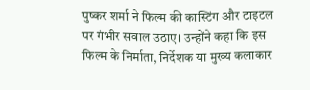पुष्कर शर्मा ने फिल्म की कास्टिंग और टाइटल पर गंभीर सवाल उठाए। उन्होंने कहा कि इस फिल्म के निर्माता, निर्देशक या मुख्य कलाकार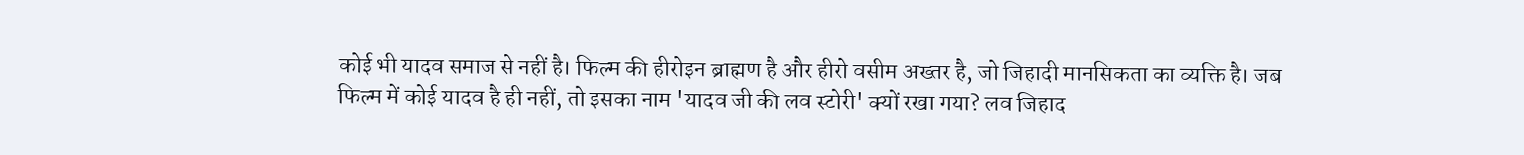कोई भी यादव समाज से नहीं है। फिल्म की हीरोइन ब्राह्मण है और हीरो वसीम अख्तर है, जो जिहादी मानसिकता का व्यक्ति है। जब फिल्म में कोई यादव है ही नहीं, तो इसका नाम 'यादव जी की लव स्टोरी' क्यों रखा गया? लव जिहाद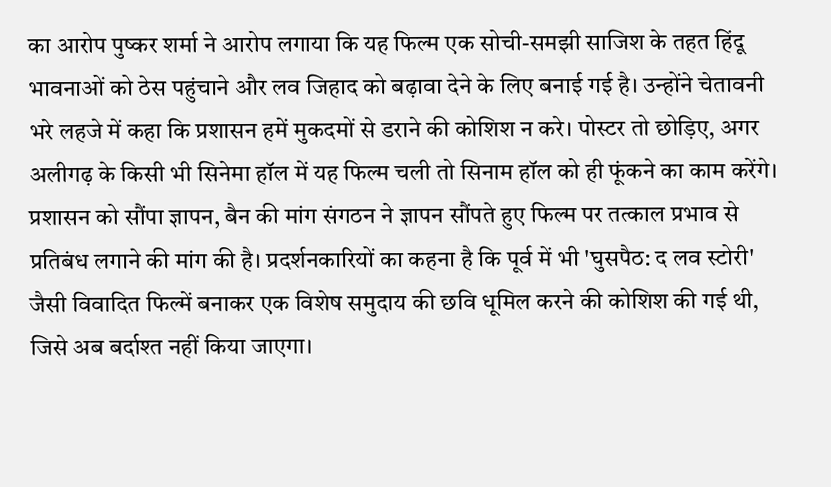का आरोप पुष्कर शर्मा ने आरोप लगाया कि यह फिल्म एक सोची-समझी साजिश के तहत हिंदू भावनाओं को ठेस पहुंचाने और लव जिहाद को बढ़ावा देने के लिए बनाई गई है। उन्होंने चेतावनी भरे लहजे में कहा कि प्रशासन हमें मुकदमों से डराने की कोशिश न करे। पोस्टर तो छोड़िए, अगर अलीगढ़ के किसी भी सिनेमा हॉल में यह फिल्म चली तो सिनाम हॉल को ही फूंकने का काम करेंगे। प्रशासन को सौंपा ज्ञापन, बैन की मांग संगठन ने ज्ञापन सौंपते हुए फिल्म पर तत्काल प्रभाव से प्रतिबंध लगाने की मांग की है। प्रदर्शनकारियों का कहना है कि पूर्व में भी 'घुसपैठ: द लव स्टोरी' जैसी विवादित फिल्में बनाकर एक विशेष समुदाय की छवि धूमिल करने की कोशिश की गई थी, जिसे अब बर्दाश्त नहीं किया जाएगा।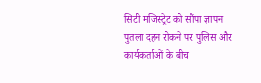सिटी मजिस्ट्रेट को सौंपा ज्ञापन पुतला दहन रोकने पर पुलिस और कार्यकर्ताओं के बीच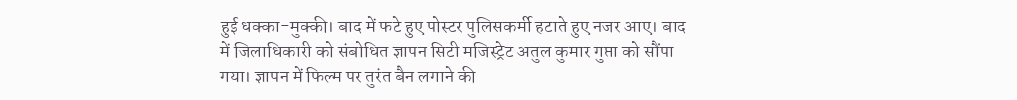हुई धक्का-मुक्की। बाद में फटे हुए पोस्टर पुलिसकर्मी हटाते हुए नजर आए। बाद में जिलाधिकारी को संबोधित ज्ञापन सिटी मजिस्ट्रेट अतुल कुमार गुप्ता को सौंपा गया। ज्ञापन में फिल्म पर तुरंत बैन लगाने की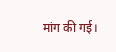मांग की गई।